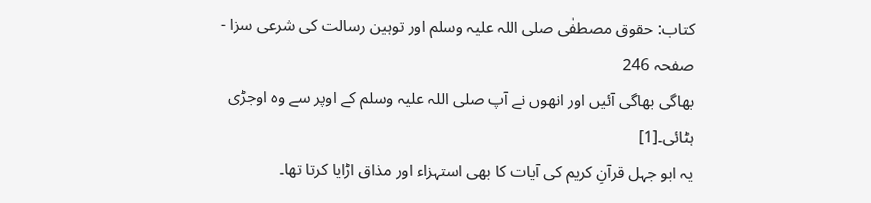کتاب: حقوق مصطفٰی صلی اللہ علیہ وسلم اور توہین رسالت کی شرعی سزا - صفحہ 246
بھاگی بھاگی آئیں اور انھوں نے آپ صلی اللہ علیہ وسلم کے اوپر سے وہ اوجڑی ہٹائی۔[1]
یہ ابو جہل قرآنِ کریم کی آیات کا بھی استہزاء اور مذاق اڑایا کرتا تھا۔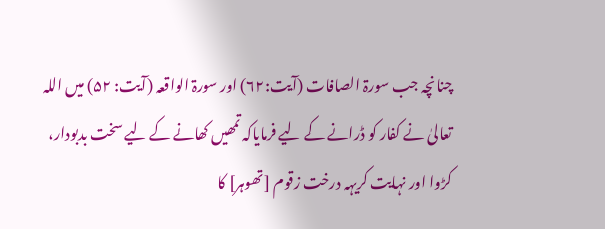چنانچہ جب سورۃ الصافات (آیت:۶۲) اور سورۃ الواقعہ (آیت: ۵۲) میں اللہ تعالیٰ نے کفار کو ڈرانے کے لیے فرمایاکہ تمھیں کھانے کے لیے سخت بدبودار، کڑوا اور نہایت کریہہ درخت زقوم [تھوہر] کا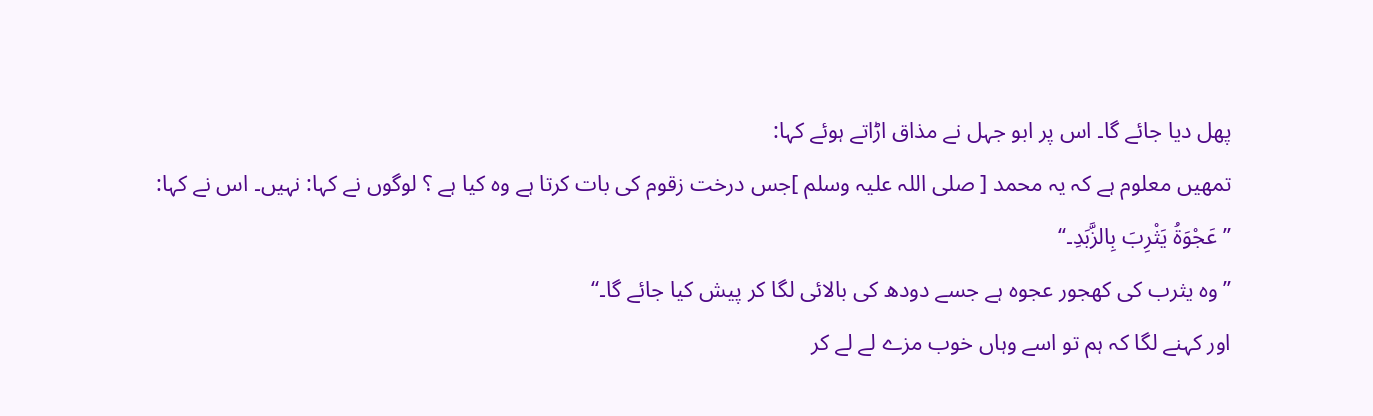پھل دیا جائے گا۔ اس پر ابو جہل نے مذاق اڑاتے ہوئے کہا:
تمھیں معلوم ہے کہ یہ محمد [ صلی اللہ علیہ وسلم ]جس درخت زقوم کی بات کرتا ہے وہ کیا ہے ؟ لوگوں نے کہا: نہیں۔ اس نے کہا:
’’ عَجْوَۃُ یَثْرِبَ بِالزَّبَدِ۔‘‘
’’وہ یثرب کی کھجور عجوہ ہے جسے دودھ کی بالائی لگا کر پیش کیا جائے گا۔‘‘
اور کہنے لگا کہ ہم تو اسے وہاں خوب مزے لے لے کر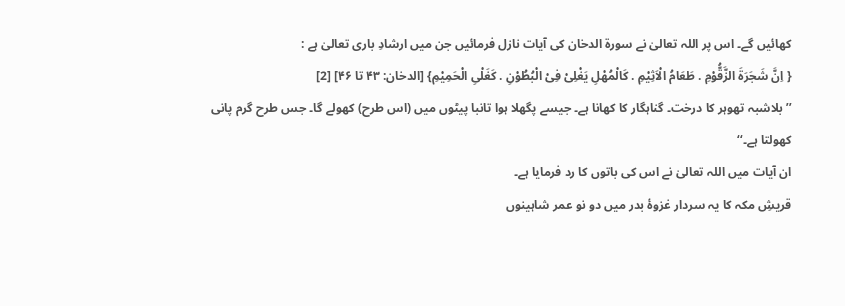کھائیں گے۔ اس پر اللہ تعالیٰ نے سورۃ الدخان کی آیات نازل فرمائیں جن میں ارشادِ باری تعالیٰ ہے :
{ اِنَّ شَجَرَۃَ الزَّقُّوْمِ . طَعَامُ الْاَثِیْمِ . کَالْمُھْلِ یَغْلِیْ فِیْ الْبُطُوْنِ . کَغَلْیِ الْحَمِیْمِ} [الدخان: ۴۳ تا ۴۶] [2]
’’ بلاشبہ تھوہر کا درخت۔ گناہگار کا کھانا ہے۔ جیسے پگھلا ہوا تانبا پیٹوں میں (اس طرح) کھولے گا۔ جس طرح گرم پانی کھولتا ہے۔‘‘
ان آیات میں اللہ تعالیٰ نے اس کی باتوں کا رد فرمایا ہے۔
قریشِ مکہ کا یہ سردار غزوۂ بدر میں دو نو عمر شاہینوں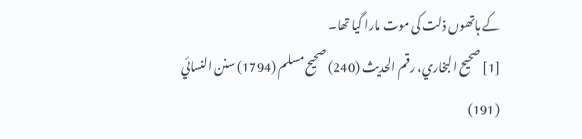کے ہاتھوں ذلت کی موت مارا گیا تھا۔
[1] صحیح البخاري، رقم الحدیث (240) صحیح مسلم (1794) سنن النسائي (191)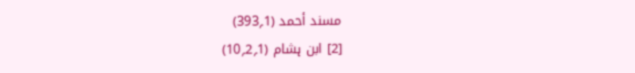مسند أحمد (1؍393)
[2] ابن ہشام (1؍2؍10)